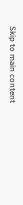Skip to main content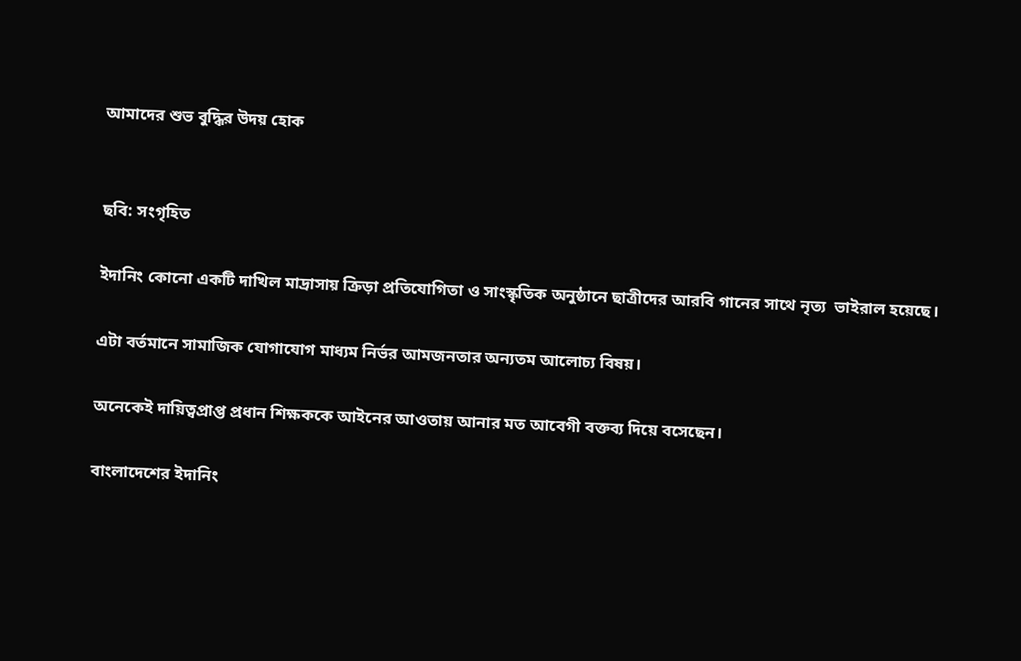আমাদের শুভ বুদ্ধির উদয় হোক


ছবি: সংগৃহিত

ইদানিং কোনো একটি দাখিল মাদ্রাসায় ক্রিড়া প্রতিযোগিতা ও সাংস্কৃতিক অনুষ্ঠানে ছাত্রীদের আরবি গানের সাথে নৃত্য  ভাইরাল হয়েছে।

এটা বর্তমানে সামাজিক যোগাযোগ মাধ্যম নির্ভর আমজনতার অন্যতম আলোচ্য বিষয়।

অনেকেই দায়িত্বপ্রাপ্ত প্রধান শিক্ষককে আইনের আওতায় আনার মত আবেগী বক্তব্য দিয়ে বসেছেন।

বাংলাদেশের ইদানিং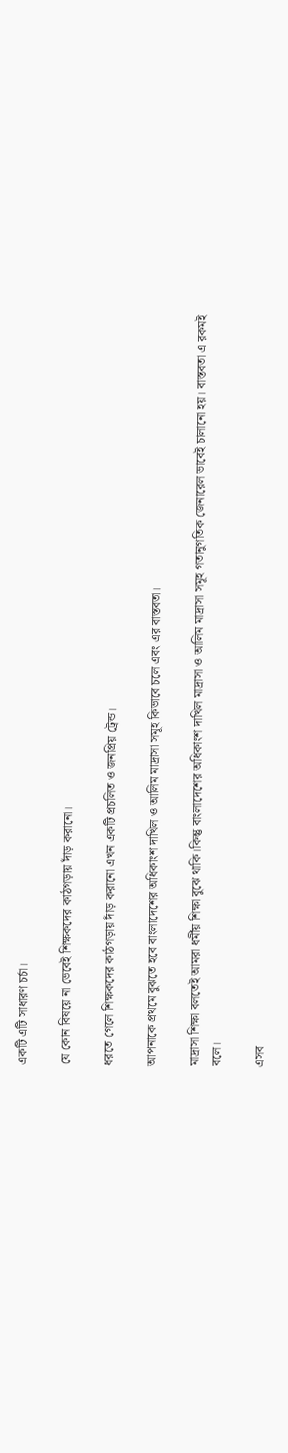একটি এটি সাধারণ চর্চা।

যে কোন বিষয়ে না ভেবেই শিক্ষকদের কাঠগড়ায় দাঁড় করানো।

ধরতে গেলে শিক্ষকদের কাঠগড়ায় দাঁড় করানো এখন একটি প্রচলিত ও জনপ্রিয় ট্রেন্ড।

আপনাকে প্রথমে বুঝতে হবে বাংলাদেশের অধিকাংশ দাখিল ও আলিম মাদ্রাসা সমূহ কিভাবে চলে এবং এর বাস্তবতা।

মাদ্রাসা শিক্ষা বলতেই আমরা ধর্মীয় শিক্ষা বুঝে থাকি।কিন্তু বাংলাদেশের অধিকাংশ দাখিল মাদ্রাসা ও আলিম মাদ্রাসা সমূহ গতানুগতিক জেনারেল ভাবেই চালানো হয়। বাস্তবতা এ রকমই বলে।

এসব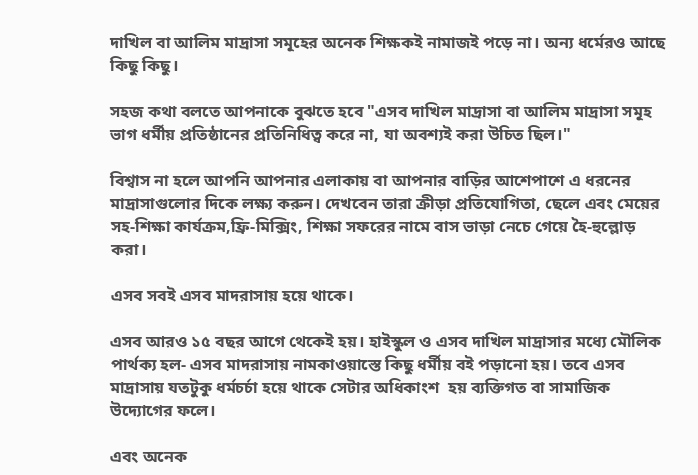দাখিল বা আলিম মাদ্রাসা সমূহের অনেক শিক্ষকই নামাজই পড়ে না। অন্য ধর্মেরও আছে কিছু কিছু।

সহজ কথা বলতে আপনাকে বুঝতে হবে "এসব দাখিল মাদ্রাসা বা আলিম মাদ্রাসা সমূহ ভাগ ধর্মীয় প্রতিষ্ঠানের প্রতিনিধিত্ব করে না, যা অবশ্যই করা উচিত ছিল।"

বিশ্বাস না হলে আপনি আপনার এলাকায় বা আপনার বাড়ির আশেপাশে এ ধরনের মাদ্রাসাগুলোর দিকে লক্ষ্য করুন। দেখবেন তারা ক্রীড়া প্রতিযোগিতা, ছেলে এবং মেয়ের সহ-শিক্ষা কার্যক্রম,ফ্রি-মিক্সিং, শিক্ষা সফরের নামে বাস ভাড়া নেচে গেয়ে হৈ-হুল্লোড় করা।

এসব সবই এসব মাদরাসায় হয়ে থাকে।

এসব আরও ১৫ বছর আগে থেকেই হয়। হাইস্কুল ও এসব দাখিল মাদ্রাসার মধ্যে মৌলিক পার্থক্য হল- এসব মাদরাসায় নামকাওয়াস্তে কিছু ধর্মীয় বই পড়ানো হয়। তবে এসব মাদ্রাসায় যতটুকু ধর্মচর্চা হয়ে থাকে সেটার অধিকাংশ  হয় ব্যক্তিগত বা সামাজিক উদ্যোগের ফলে।

এবং অনেক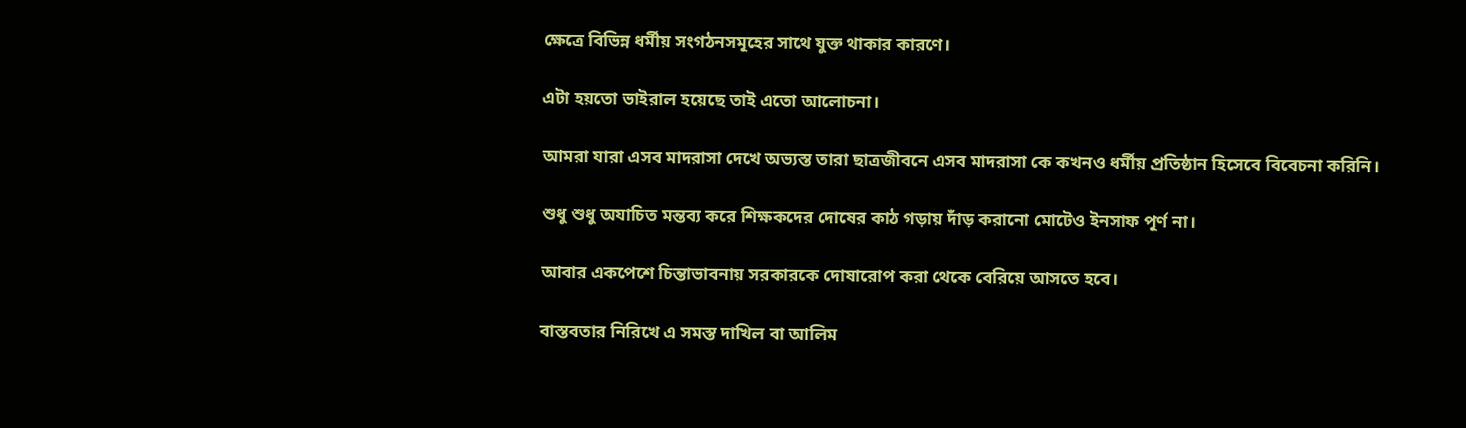ক্ষেত্রে বিভিন্ন ধর্মীয় সংগঠনসমূহের সাথে যুক্ত থাকার কারণে।

এটা হয়তো ভাইরাল হয়েছে তাই এতো আলোচনা।

আমরা যারা এসব মাদরাসা দেখে অভ্যস্ত তারা ছাত্রজীবনে এসব মাদরাসা কে কখনও ধর্মীয় প্রতিষ্ঠান হিসেবে বিবেচনা করিনি।

শুধু শুধু অযাচিত মন্তব্য করে শিক্ষকদের দোষের কাঠ গড়ায় দাঁড় করানো মোটেও ইনসাফ পূর্ণ না।

আবার একপেশে চিন্তাভাবনায় সরকারকে দোষারোপ করা থেকে বেরিয়ে আসতে হবে।

বাস্তবতার নিরিখে এ সমস্ত দাখিল বা আলিম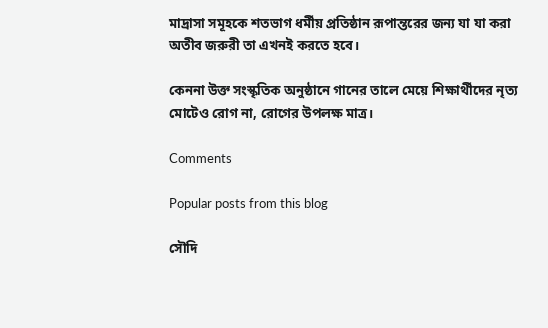মাদ্রাসা সমূহকে শতভাগ ধর্মীয় প্রতিষ্ঠান রূপান্তরের জন্য যা যা করা অতীব জরুরী তা এখনই করতে হবে।

কেননা উক্ত সংস্কৃতিক অনুষ্ঠানে গানের তালে মেয়ে শিক্ষার্থীদের নৃত্য মোটেও রোগ না, রোগের উপলক্ষ মাত্র।

Comments

Popular posts from this blog

সৌদি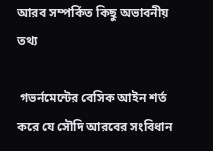আরব সম্পর্কিত কিছু অভাবনীয় তথ্য

 গভর্নমেন্টের বেসিক আইন শর্ত করে যে সৌদি আরবের সংবিধান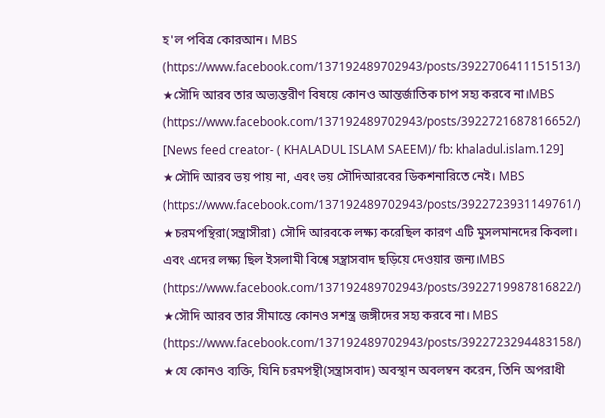হ'ল পবিত্র কোরআন। MBS  (https://www.facebook.com/137192489702943/posts/3922706411151513/) ★সৌদি আরব তার অভ্যন্তরীণ বিষয়ে কোনও আন্তর্জাতিক চাপ সহ্য করবে না।MBS (https://www.facebook.com/137192489702943/posts/3922721687816652/) [News feed creator- ( KHALADUL ISLAM SAEEM)/ fb: khaladul.islam.129] ★সৌদি আরব ভয় পায় না, এবং ভয় সৌদিআরবের ডিকশনারিতে নেই। MBS (https://www.facebook.com/137192489702943/posts/3922723931149761/) ★চরমপন্থিরা(সন্ত্রাসীরা) সৌদি আরবকে লক্ষ্য করেছিল কারণ এটি মুসলমানদের কিবলা। এবং এদের লক্ষ্য ছিল ইসলামী বিশ্বে সন্ত্রাসবাদ ছড়িয়ে দেওয়ার জন্য।MBS (https://www.facebook.com/137192489702943/posts/3922719987816822/) ★সৌদি আরব তার সীমান্তে কোনও সশস্ত্র জঙ্গীদের সহ্য করবে না। MBS (https://www.facebook.com/137192489702943/posts/3922723294483158/) ★যে কোনও ব্যক্তি, যিনি চরমপন্থী(সন্ত্রাসবাদ) অবস্থান অবলম্বন করেন, তিনি অপরাধী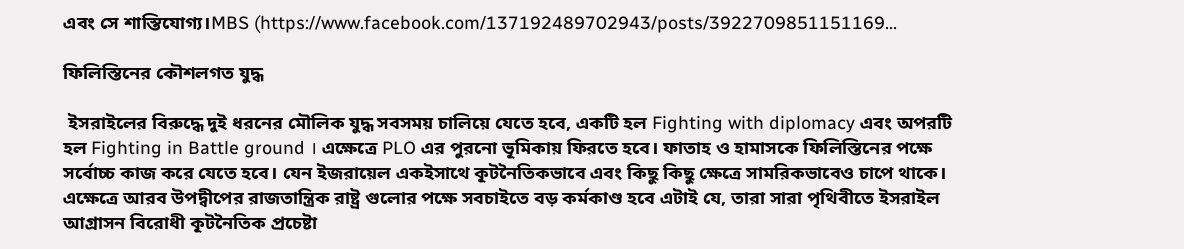এবং সে শাস্তিযোগ্য।MBS (https://www.facebook.com/137192489702943/posts/3922709851151169...

ফিলিস্তিনের কৌশলগত যুদ্ধ

 ইসরাইলের বিরুদ্ধে দুই ধরনের মৌলিক যুদ্ধ সবসময় চালিয়ে যেতে হবে, একটি হল Fighting with diplomacy এবং অপরটি হল Fighting in Battle ground । এক্ষেত্রে PLO এর পুরনো ভূমিকায় ফিরতে হবে। ফাতাহ ও হামাসকে ফিলিস্তিনের পক্ষে সর্বোচ্চ কাজ করে যেতে হবে। যেন ইজরায়েল একইসাথে কূটনৈতিকভাবে এবং কিছু কিছু ক্ষেত্রে সামরিকভাবেও চাপে থাকে। এক্ষেত্রে আরব উপদ্বীপের রাজতান্ত্রিক রাষ্ট্র গুলোর পক্ষে সবচাইতে বড় কর্মকাণ্ড হবে এটাই যে, তারা সারা পৃথিবীতে ইসরাইল আগ্রাসন বিরোধী কূটনৈতিক প্রচেষ্টা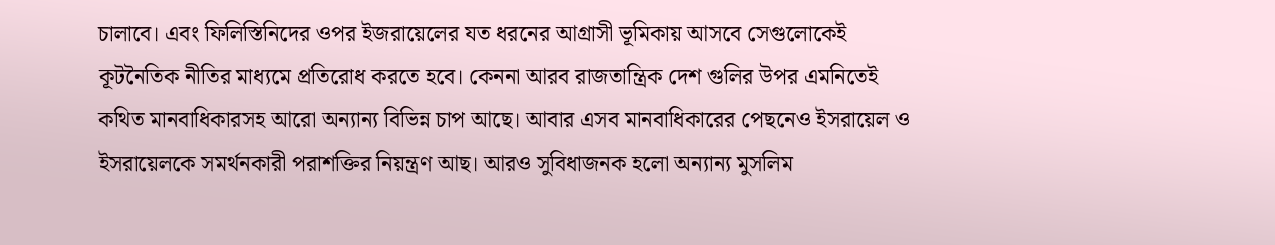চালাবে। এবং ফিলিস্তিনিদের ওপর ইজরায়েলের যত ধরনের আগ্রাসী ভূমিকায় আসবে সেগুলোকেই কূটনৈতিক নীতির মাধ্যমে প্রতিরোধ করতে হবে। কেননা আরব রাজতান্ত্রিক দেশ গুলির উপর এমনিতেই কথিত মানবাধিকারসহ আরো অন্যান্য বিভিন্ন চাপ আছে। আবার এসব মানবাধিকারের পেছনেও ইসরায়েল ও ইসরায়েলকে সমর্থনকারী পরাশক্তির নিয়ন্ত্রণ আছ। আরও সুবিধাজনক হলো অন্যান্য মুসলিম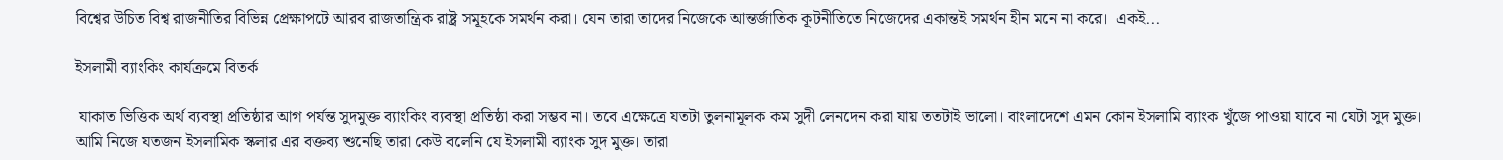বিশ্বের উচিত বিশ্ব রাজনীতির বিভিন্ন প্রেক্ষাপটে আরব রাজতান্ত্রিক রাষ্ট্র সমূহকে সমর্থন করা। যেন তারা তাদের নিজেকে আন্তর্জাতিক কূটনীতিতে নিজেদের একান্তই সমর্থন হীন মনে না করে।  একই...

ইসলামী ব্যাংকিং কার্যক্রমে বিতর্ক

 যাকাত ভিত্তিক অর্থ ব্যবস্থা প্রতিষ্ঠার আগ পর্যন্ত সুদমুক্ত ব্যাংকিং ব্যবস্থা প্রতিষ্ঠা করা সম্ভব না। তবে এক্ষেত্রে যতটা তুলনামূলক কম সুদী লেনদেন করা যায় ততটাই ভালো। বাংলাদেশে এমন কোন ইসলামি ব্যাংক খুঁজে পাওয়া যাবে না যেটা সুদ মুক্ত। আমি নিজে যতজন ইসলামিক স্কলার এর বক্তব্য শুনেছি তারা কেউ বলেনি যে ইসলামী ব্যাংক সুদ মুক্ত। তারা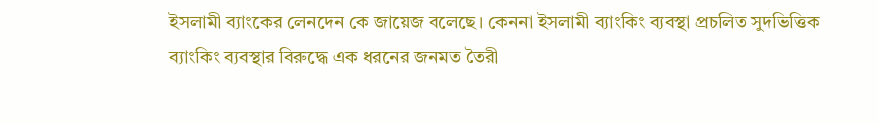ইসলামী ব্যাংকের লেনদেন কে জায়েজ বলেছে। কেননা ইসলামী ব্যাংকিং ব্যবস্থা প্রচলিত সুদভিত্তিক ব্যাংকিং ব্যবস্থার বিরুদ্ধে এক ধরনের জনমত তৈরী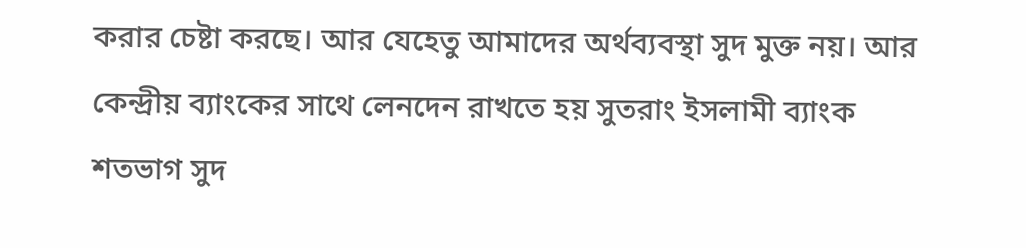করার চেষ্টা করছে। আর যেহেতু আমাদের অর্থব্যবস্থা সুদ মুক্ত নয়। আর কেন্দ্রীয় ব্যাংকের সাথে লেনদেন রাখতে হয় সুতরাং ইসলামী ব্যাংক শতভাগ সুদ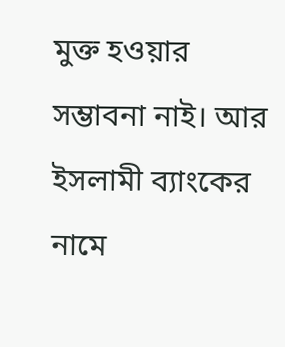মুক্ত হওয়ার সম্ভাবনা নাই। আর ইসলামী ব্যাংকের নামে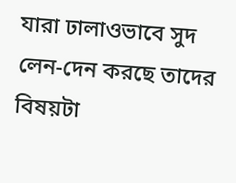যারা ঢালাওভাবে সুদ লেন-দেন করছে তাদের বিষয়টা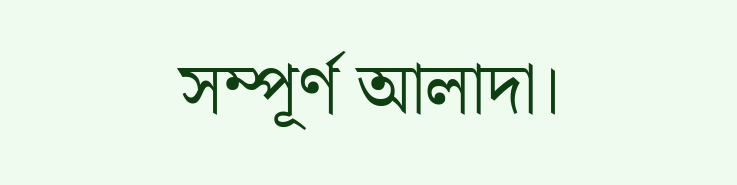সম্পূর্ণ আলাদা।